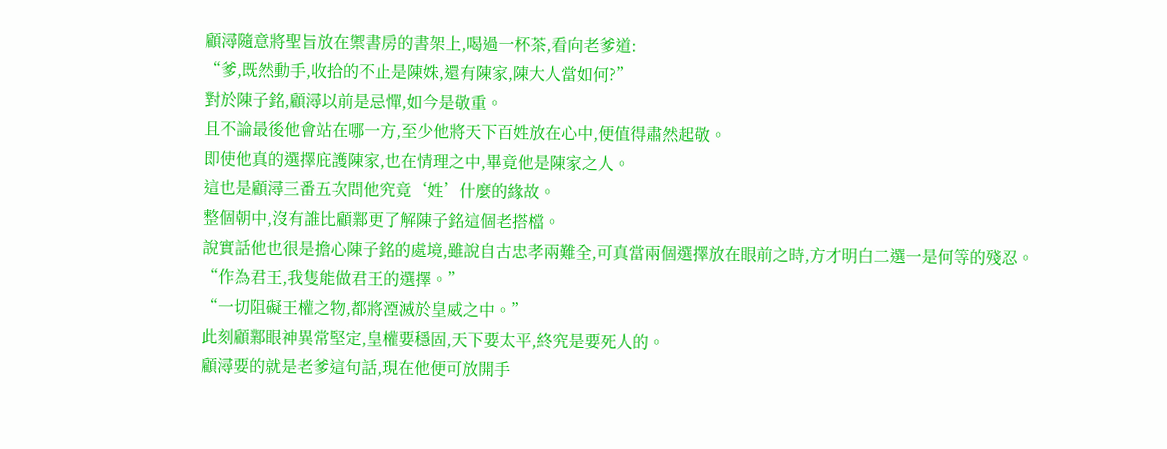顧潯隨意將聖旨放在禦書房的書架上,喝過一杯茶,看向老爹道:
“爹,既然動手,收拾的不止是陳姝,還有陳家,陳大人當如何?”
對於陳子銘,顧潯以前是忌憚,如今是敬重。
且不論最後他會站在哪一方,至少他將天下百姓放在心中,便值得肅然起敬。
即使他真的選擇庇護陳家,也在情理之中,畢竟他是陳家之人。
這也是顧潯三番五次問他究竟‘姓’什麼的緣故。
整個朝中,沒有誰比顧鄴更了解陳子銘這個老搭檔。
說實話他也很是擔心陳子銘的處境,雖說自古忠孝兩難全,可真當兩個選擇放在眼前之時,方才明白二選一是何等的殘忍。
“作為君王,我隻能做君王的選擇。”
“一切阻礙王權之物,都將湮滅於皇威之中。”
此刻顧鄴眼神異常堅定,皇權要穩固,天下要太平,終究是要死人的。
顧潯要的就是老爹這句話,現在他便可放開手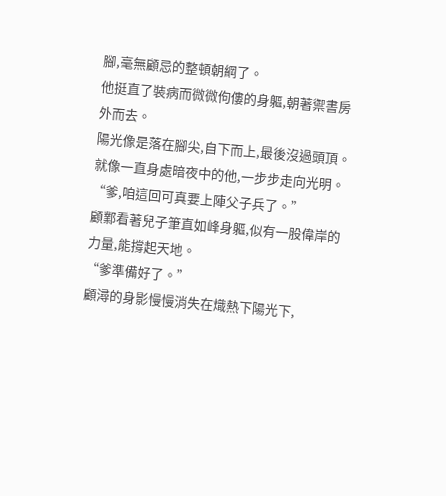腳,毫無顧忌的整頓朝綱了。
他挺直了裝病而微微佝僂的身軀,朝著禦書房外而去。
陽光像是落在腳尖,自下而上,最後沒過頭頂。
就像一直身處暗夜中的他,一步步走向光明。
“爹,咱這回可真要上陣父子兵了。”
顧鄴看著兒子筆直如峰身軀,似有一股偉岸的力量,能撐起天地。
“爹準備好了。”
顧潯的身影慢慢消失在熾熱下陽光下,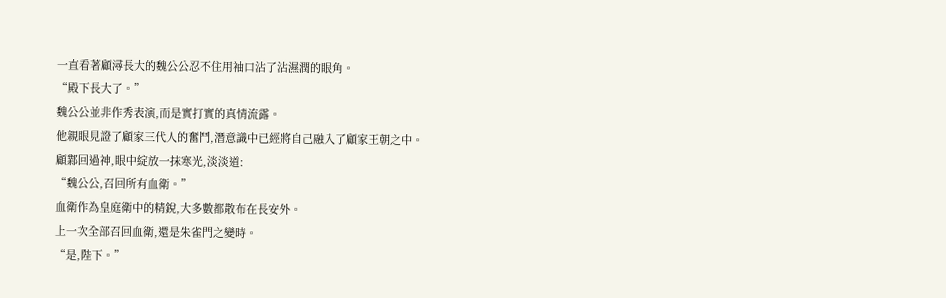一直看著顧潯長大的魏公公忍不住用袖口沾了沾濕潤的眼角。
“殿下長大了。”
魏公公並非作秀表演,而是實打實的真情流露。
他親眼見證了顧家三代人的奮鬥,潛意識中已經將自己融入了顧家王朝之中。
顧鄴回過神,眼中綻放一抹寒光,淡淡道:
“魏公公,召回所有血衛。”
血衛作為皇庭衛中的精銳,大多數都散布在長安外。
上一次全部召回血衛,還是朱雀門之變時。
“是,陛下。”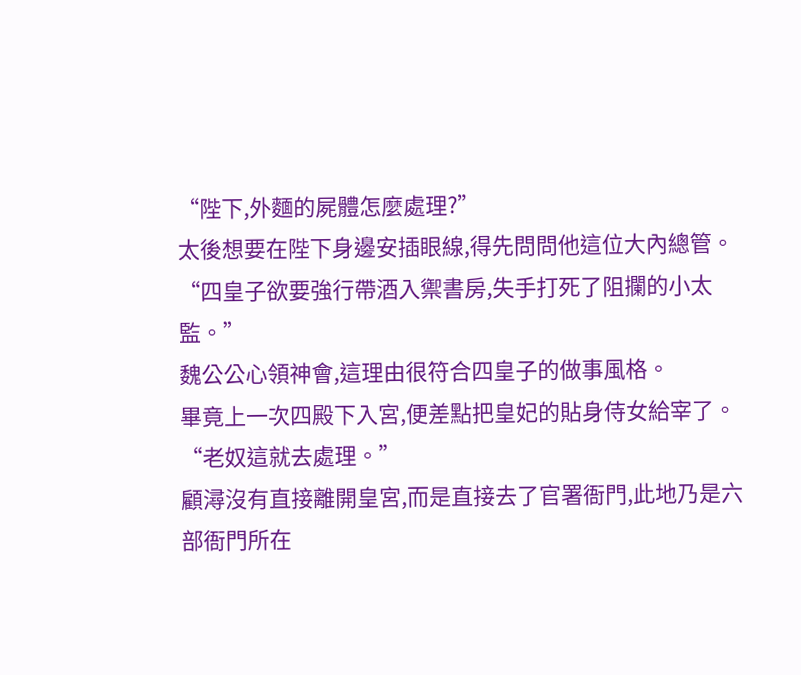“陛下,外麵的屍體怎麼處理?”
太後想要在陛下身邊安插眼線,得先問問他這位大內總管。
“四皇子欲要強行帶酒入禦書房,失手打死了阻攔的小太監。”
魏公公心領神會,這理由很符合四皇子的做事風格。
畢竟上一次四殿下入宮,便差點把皇妃的貼身侍女給宰了。
“老奴這就去處理。”
顧潯沒有直接離開皇宮,而是直接去了官署衙門,此地乃是六部衙門所在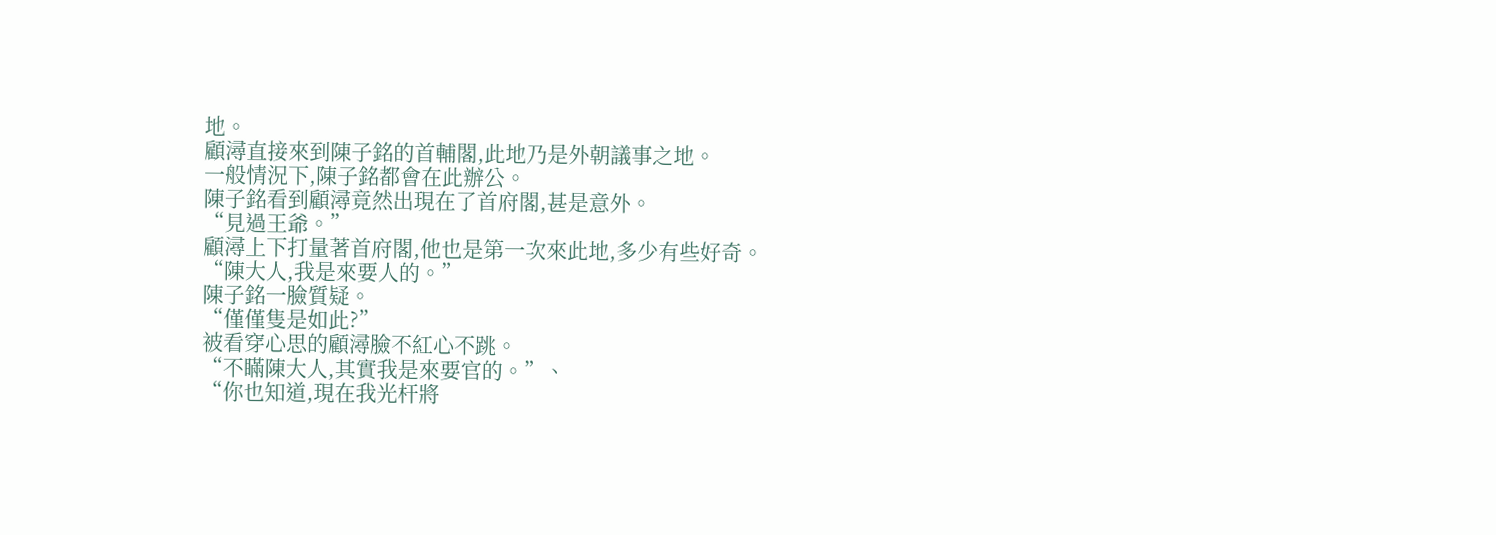地。
顧潯直接來到陳子銘的首輔閣,此地乃是外朝議事之地。
一般情況下,陳子銘都會在此辦公。
陳子銘看到顧潯竟然出現在了首府閣,甚是意外。
“見過王爺。”
顧潯上下打量著首府閣,他也是第一次來此地,多少有些好奇。
“陳大人,我是來要人的。”
陳子銘一臉質疑。
“僅僅隻是如此?”
被看穿心思的顧潯臉不紅心不跳。
“不瞞陳大人,其實我是來要官的。”、
“你也知道,現在我光杆將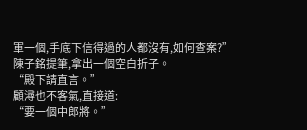軍一個,手底下信得過的人都沒有,如何查案?”
陳子銘提筆,拿出一個空白折子。
“殿下請直言。”
顧潯也不客氣,直接道:
“要一個中郎將。”